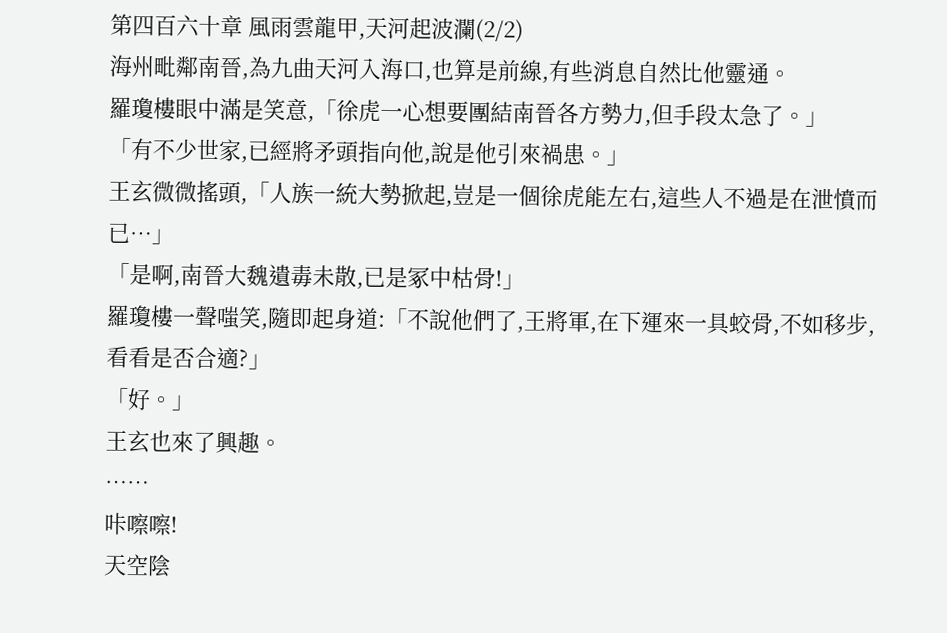第四百六十章 風雨雲龍甲,天河起波瀾(2/2)
海州毗鄰南晉,為九曲天河入海口,也算是前線,有些消息自然比他靈通。
羅瓊樓眼中滿是笑意,「徐虎一心想要團結南晉各方勢力,但手段太急了。」
「有不少世家,已經將矛頭指向他,說是他引來禍患。」
王玄微微搖頭,「人族一統大勢掀起,豈是一個徐虎能左右,這些人不過是在泄憤而已…」
「是啊,南晉大魏遺毒未散,已是冢中枯骨!」
羅瓊樓一聲嗤笑,隨即起身道:「不說他們了,王將軍,在下運來一具蛟骨,不如移步,看看是否合適?」
「好。」
王玄也來了興趣。
……
咔嚓嚓!
天空陰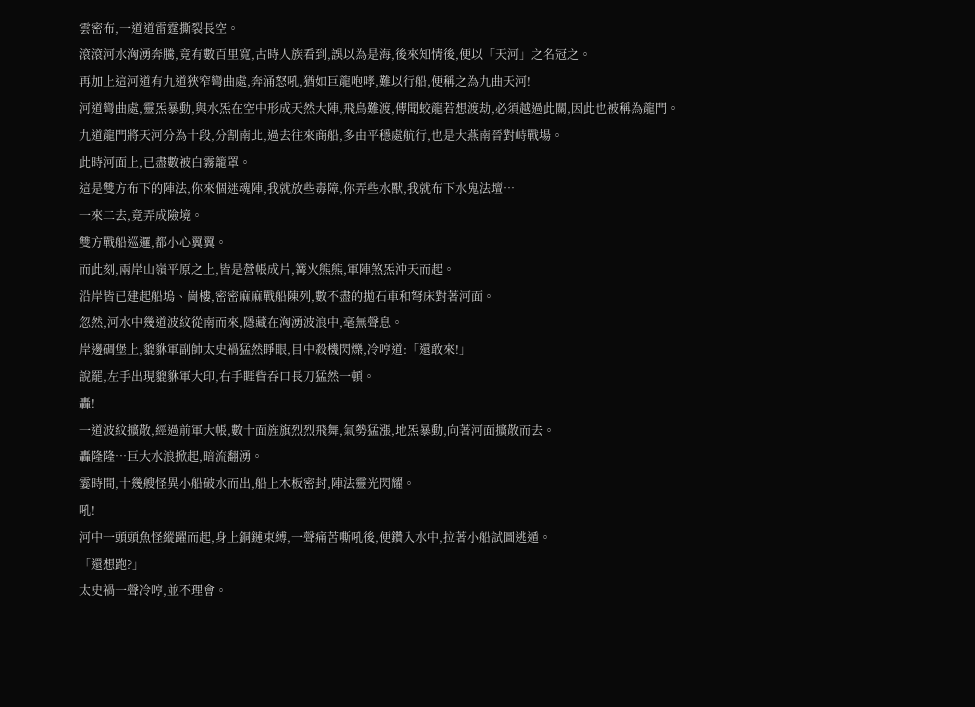雲密布,一道道雷霆撕裂長空。
滾滾河水洶湧奔騰,竟有數百里寬,古時人族看到,誤以為是海,後來知情後,便以「天河」之名冠之。
再加上這河道有九道狹窄彎曲處,奔涌怒吼,猶如巨龍咆哮,難以行船,便稱之為九曲天河!
河道彎曲處,靈炁暴動,與水炁在空中形成天然大陣,飛鳥難渡,傳聞蛟龍若想渡劫,必須越過此關,因此也被稱為龍門。
九道龍門將天河分為十段,分割南北,過去往來商船,多由平穩處航行,也是大燕南晉對峙戰場。
此時河面上,已盡數被白霧籠罩。
這是雙方布下的陣法,你來個迷魂陣,我就放些毒障,你弄些水獸,我就布下水鬼法壇…
一來二去,竟弄成險境。
雙方戰船巡邏,都小心翼翼。
而此刻,兩岸山嶺平原之上,皆是營帳成片,篝火熊熊,軍陣煞炁沖天而起。
沿岸皆已建起船塢、崗樓,密密麻麻戰船陳列,數不盡的拋石車和弩床對著河面。
忽然,河水中幾道波紋從南而來,隱藏在洶湧波浪中,毫無聲息。
岸邊碉堡上,貔貅軍副帥太史禍猛然睜眼,目中殺機閃爍,冷哼道:「還敢來!」
說罷,左手出現貔貅軍大印,右手睚眥吞口長刀猛然一頓。
轟!
一道波紋擴散,經過前軍大帳,數十面旌旗烈烈飛舞,氣勢猛漲,地炁暴動,向著河面擴散而去。
轟隆隆…巨大水浪掀起,暗流翻湧。
霎時間,十幾艘怪異小船破水而出,船上木板密封,陣法靈光閃耀。
吼!
河中一頭頭魚怪縱躍而起,身上銅鏈束縛,一聲痛苦嘶吼後,便鑽入水中,拉著小船試圖逃遁。
「還想跑?」
太史禍一聲冷哼,並不理會。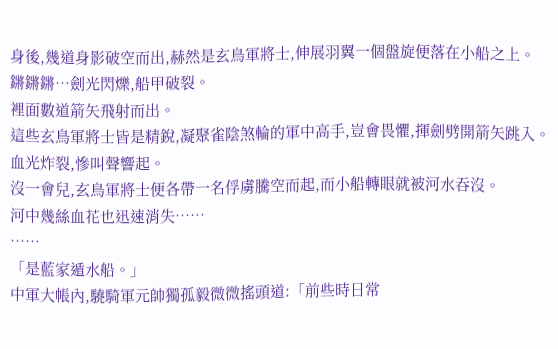身後,幾道身影破空而出,赫然是玄鳥軍將士,伸展羽翼一個盤旋便落在小船之上。
鏘鏘鏘…劍光閃爍,船甲破裂。
裡面數道箭矢飛射而出。
這些玄鳥軍將士皆是精銳,凝聚雀陰煞輪的軍中高手,豈會畏懼,揮劍劈開箭矢跳入。
血光炸裂,慘叫聲響起。
沒一會兒,玄鳥軍將士便各帶一名俘虜騰空而起,而小船轉眼就被河水吞沒。
河中幾絲血花也迅速消失……
……
「是藍家遁水船。」
中軍大帳內,驍騎軍元帥獨孤毅微微搖頭道:「前些時日常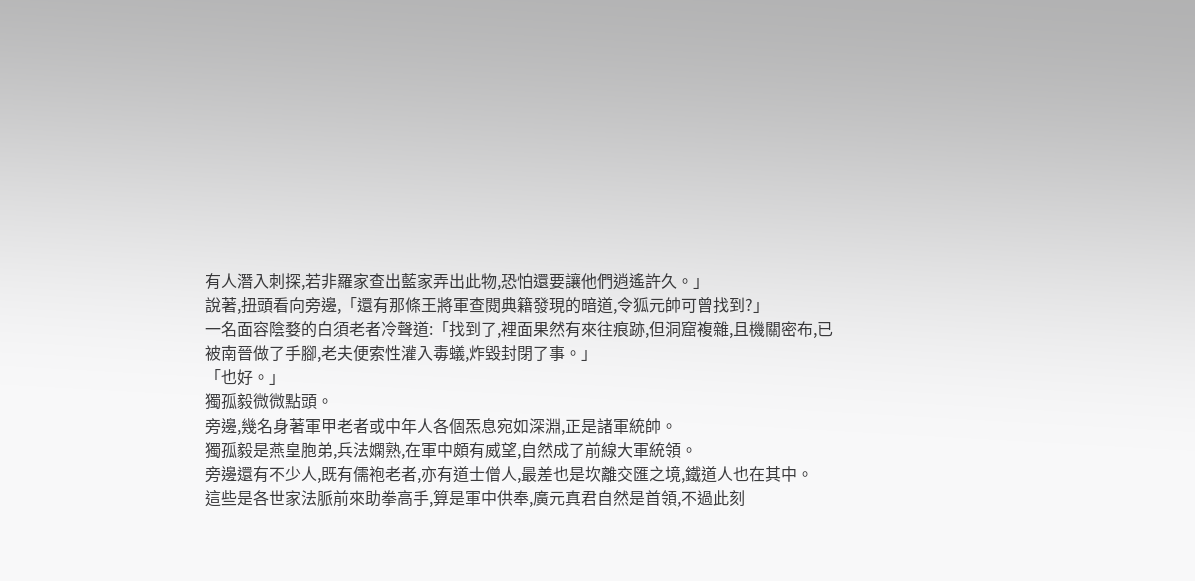有人潛入刺探,若非羅家查出藍家弄出此物,恐怕還要讓他們逍遙許久。」
說著,扭頭看向旁邊,「還有那條王將軍查閱典籍發現的暗道,令狐元帥可曾找到?」
一名面容陰婺的白須老者冷聲道:「找到了,裡面果然有來往痕跡,但洞窟複雜,且機關密布,已被南晉做了手腳,老夫便索性灌入毒蟻,炸毀封閉了事。」
「也好。」
獨孤毅微微點頭。
旁邊,幾名身著軍甲老者或中年人各個炁息宛如深淵,正是諸軍統帥。
獨孤毅是燕皇胞弟,兵法嫻熟,在軍中頗有威望,自然成了前線大軍統領。
旁邊還有不少人,既有儒袍老者,亦有道士僧人,最差也是坎離交匯之境,鐵道人也在其中。
這些是各世家法脈前來助拳高手,算是軍中供奉,廣元真君自然是首領,不過此刻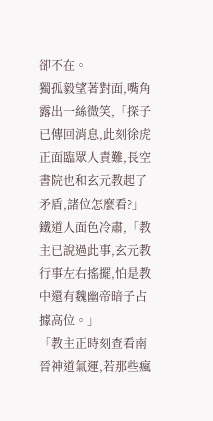卻不在。
獨孤毅望著對面,嘴角露出一絲微笑,「探子已傳回消息,此刻徐虎正面臨眾人責難,長空書院也和玄元教起了矛盾,諸位怎麼看?」
鐵道人面色冷肅,「教主已說過此事,玄元教行事左右搖擺,怕是教中還有魏幽帝暗子占據高位。」
「教主正時刻查看南晉神道氣運,若那些瘋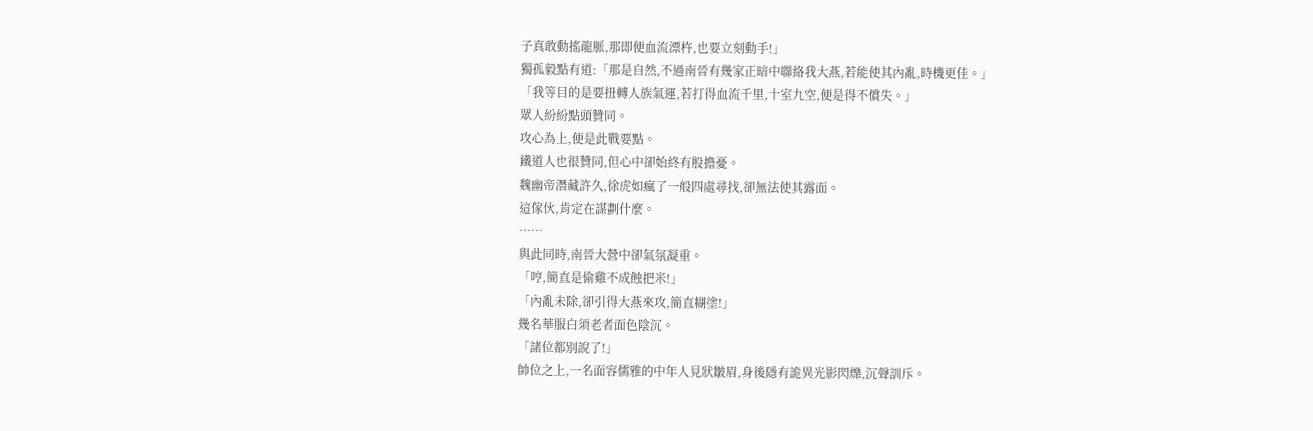子真敢動搖龍脈,那即便血流漂杵,也要立刻動手!」
獨孤毅點有道:「那是自然,不過南晉有幾家正暗中聯絡我大燕,若能使其內亂,時機更佳。」
「我等目的是要扭轉人族氣運,若打得血流千里,十室九空,便是得不償失。」
眾人紛紛點頭贊同。
攻心為上,便是此戰要點。
鐵道人也很贊同,但心中卻始終有股擔憂。
魏幽帝潛藏許久,徐虎如瘋了一般四處尋找,卻無法使其露面。
這傢伙,肯定在謀劃什麼。
……
與此同時,南晉大營中卻氣氛凝重。
「哼,簡直是偷雞不成蝕把米!」
「內亂未除,卻引得大燕來攻,簡直糊塗!」
幾名華服白須老者面色陰沉。
「諸位都別說了!」
帥位之上,一名面容儒雅的中年人見狀皺眉,身後隱有詭異光影閃爍,沉聲訓斥。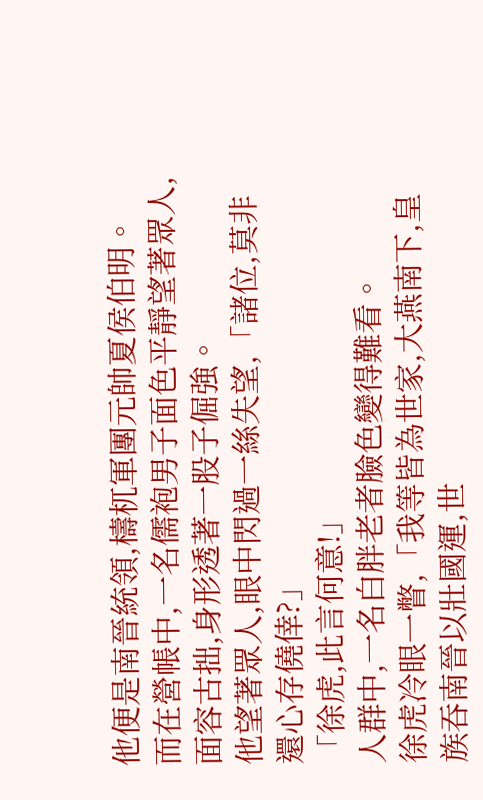他便是南晉統領,檮杌軍團元帥夏侯伯明。
而在營帳中,一名儒袍男子面色平靜望著眾人,面容古拙,身形透著一股子倔強。
他望著眾人,眼中閃過一絲失望,「諸位,莫非還心存僥倖?」
「徐虎,此言何意!」
人群中,一名白胖老者臉色變得難看。
徐虎冷眼一瞥,「我等皆為世家,大燕南下,皇族吞南晉以壯國運,世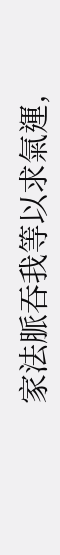家法脈吞我等以求氣運,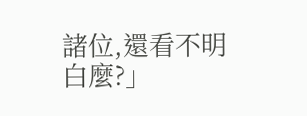諸位,還看不明白麼?」